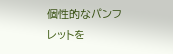個性的なパンフレットを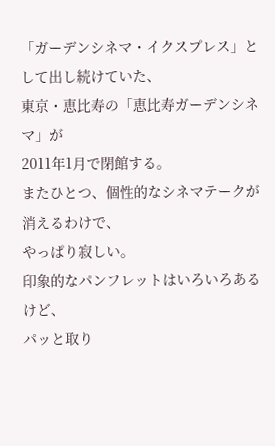「ガーデンシネマ・イクスプレス」として出し続けていた、
東京・恵比寿の「恵比寿ガーデンシネマ」が
2011年1月で閉館する。
またひとつ、個性的なシネマテークが消えるわけで、
やっぱり寂しい。
印象的なパンフレットはいろいろあるけど、
パッと取り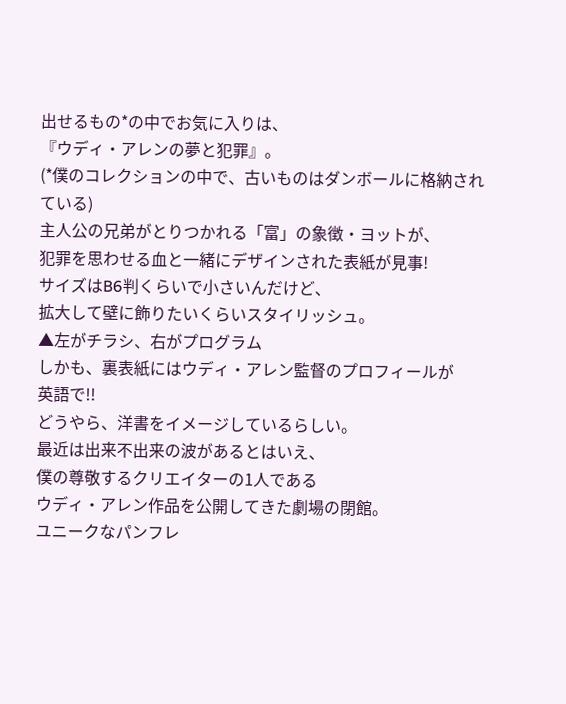出せるもの*の中でお気に入りは、
『ウディ・アレンの夢と犯罪』。
(*僕のコレクションの中で、古いものはダンボールに格納されている)
主人公の兄弟がとりつかれる「富」の象徴・ヨットが、
犯罪を思わせる血と一緒にデザインされた表紙が見事!
サイズはB6判くらいで小さいんだけど、
拡大して壁に飾りたいくらいスタイリッシュ。
▲左がチラシ、右がプログラム
しかも、裏表紙にはウディ・アレン監督のプロフィールが
英語で!!
どうやら、洋書をイメージしているらしい。
最近は出来不出来の波があるとはいえ、
僕の尊敬するクリエイターの1人である
ウディ・アレン作品を公開してきた劇場の閉館。
ユニークなパンフレ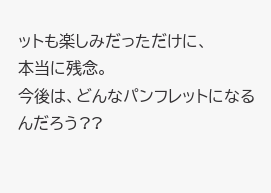ットも楽しみだっただけに、
本当に残念。
今後は、どんなパンフレットになるんだろう??